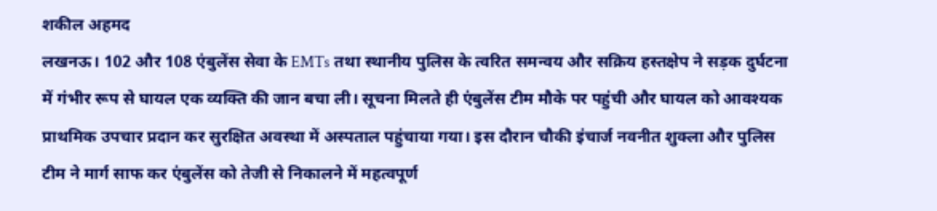शकील अहमद
लखनऊ। 102 और 108 एंबुलेंस सेवा के EMTs तथा स्थानीय पुलिस के त्वरित समन्वय और सक्रिय हस्तक्षेप ने सड़क दुर्घटना में गंभीर रूप से घायल एक व्यक्ति की जान बचा ली। सूचना मिलते ही एंबुलेंस टीम मौके पर पहुंची और घायल को आवश्यक प्राथमिक उपचार प्रदान कर सुरक्षित अवस्था में अस्पताल पहुंचाया गया। इस दौरान चौकी इंचार्ज नवनीत शुक्ला और पुलिस टीम ने मार्ग साफ कर एंबुलेंस को तेजी से निकालने में महत्वपूर्ण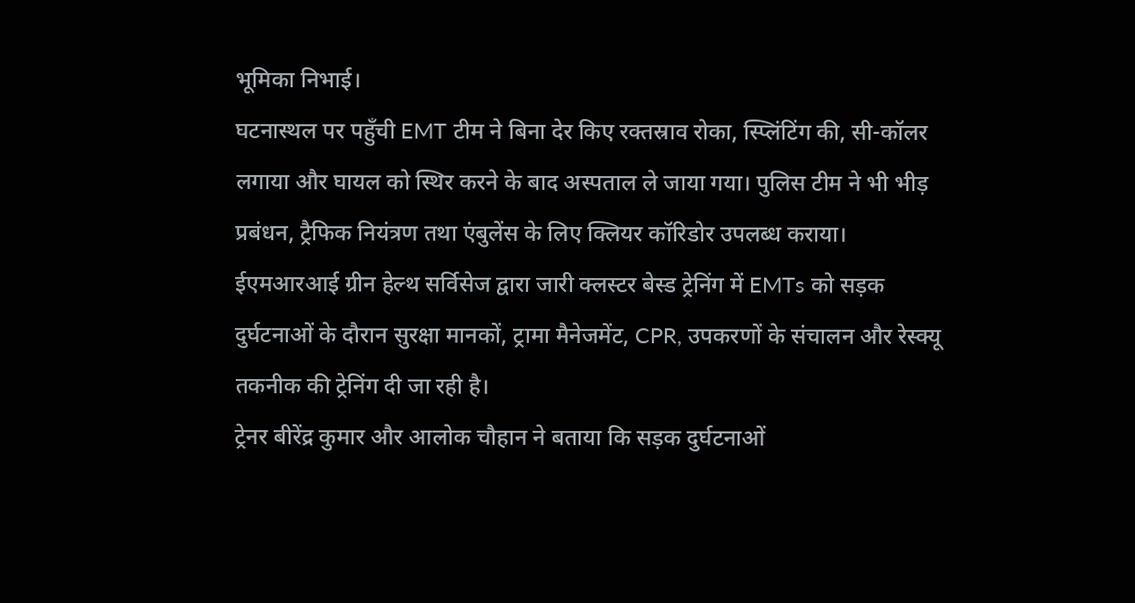भूमिका निभाई।
घटनास्थल पर पहुँची EMT टीम ने बिना देर किए रक्तस्राव रोका, स्प्लिंटिंग की, सी-कॉलर लगाया और घायल को स्थिर करने के बाद अस्पताल ले जाया गया। पुलिस टीम ने भी भीड़ प्रबंधन, ट्रैफिक नियंत्रण तथा एंबुलेंस के लिए क्लियर कॉरिडोर उपलब्ध कराया।
ईएमआरआई ग्रीन हेल्थ सर्विसेज द्वारा जारी क्लस्टर बेस्ड ट्रेनिंग में EMTs को सड़क दुर्घटनाओं के दौरान सुरक्षा मानकों, ट्रामा मैनेजमेंट, CPR, उपकरणों के संचालन और रेस्क्यू तकनीक की ट्रेनिंग दी जा रही है।
ट्रेनर बीरेंद्र कुमार और आलोक चौहान ने बताया कि सड़क दुर्घटनाओं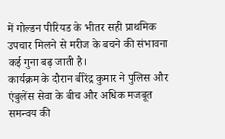में गोल्डन पीरियड के भीतर सही प्राथमिक उपचार मिलने से मरीज के बचने की संभावना कई गुना बढ़ जाती है।
कार्यक्रम के दौरान बीरेंद्र कुमार ने पुलिस और एंबुलेंस सेवा के बीच और अधिक मजबूत समन्वय की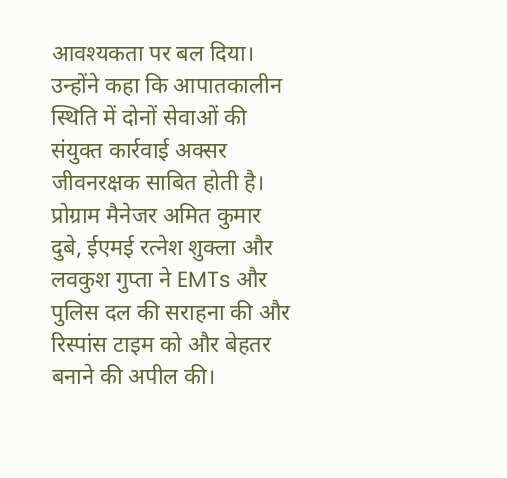आवश्यकता पर बल दिया। उन्होंने कहा कि आपातकालीन स्थिति में दोनों सेवाओं की संयुक्त कार्रवाई अक्सर जीवनरक्षक साबित होती है।
प्रोग्राम मैनेजर अमित कुमार दुबे, ईएमई रत्नेश शुक्ला और लवकुश गुप्ता ने EMTs और पुलिस दल की सराहना की और रिस्पांस टाइम को और बेहतर बनाने की अपील की।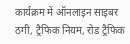कार्यक्रम में ऑनलाइन साइबर ठगी, ट्रैफिक नियम, रोड ट्रैफिक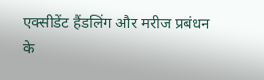एक्सीडेंट हैंडलिंग और मरीज प्रबंधन के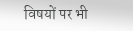विषयों पर भी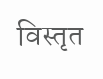विस्तृत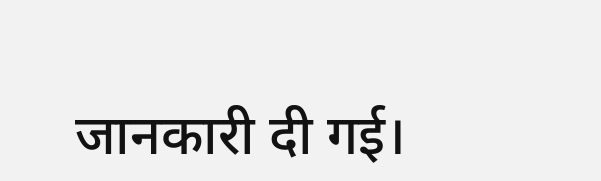जानकारी दी गई।